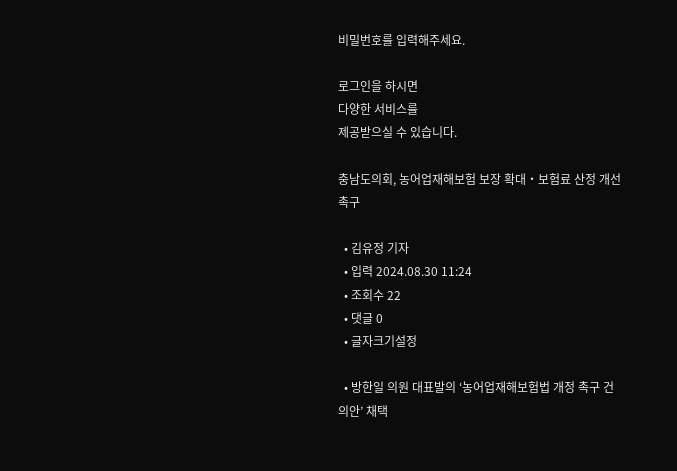비밀번호를 입력해주세요.

로그인을 하시면
다양한 서비스를
제공받으실 수 있습니다.

충남도의회, 농어업재해보험 보장 확대‧보험료 산정 개선 촉구

  • 김유정 기자
  • 입력 2024.08.30 11:24
  • 조회수 22
  • 댓글 0
  • 글자크기설정

  • 방한일 의원 대표발의 ‘농어업재해보험법 개정 촉구 건의안’ 채택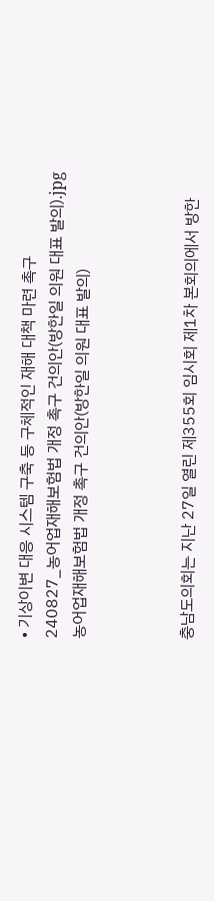• 기상이변 대응 시스템 구축 등 구체적인 재해 대책 마련 촉구
240827_농어업재해보험법 개정 촉구 건의안(방한일 의원 대표 발의).jpg
농어업재해보험법 개정 촉구 건의안(방한일 의원 대표 발의)



충남도의회는 지난 27일 열린 제355회 임시회 제1차 본회의에서 방한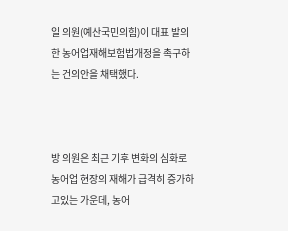일 의원(예산국민의힘)이 대표 발의한 농어업재해보험법개정을 촉구하는 건의안을 채택했다.



방 의원은 최근 기후 변화의 심화로 농어업 현장의 재해가 급격히 증가하고있는 가운데, 농어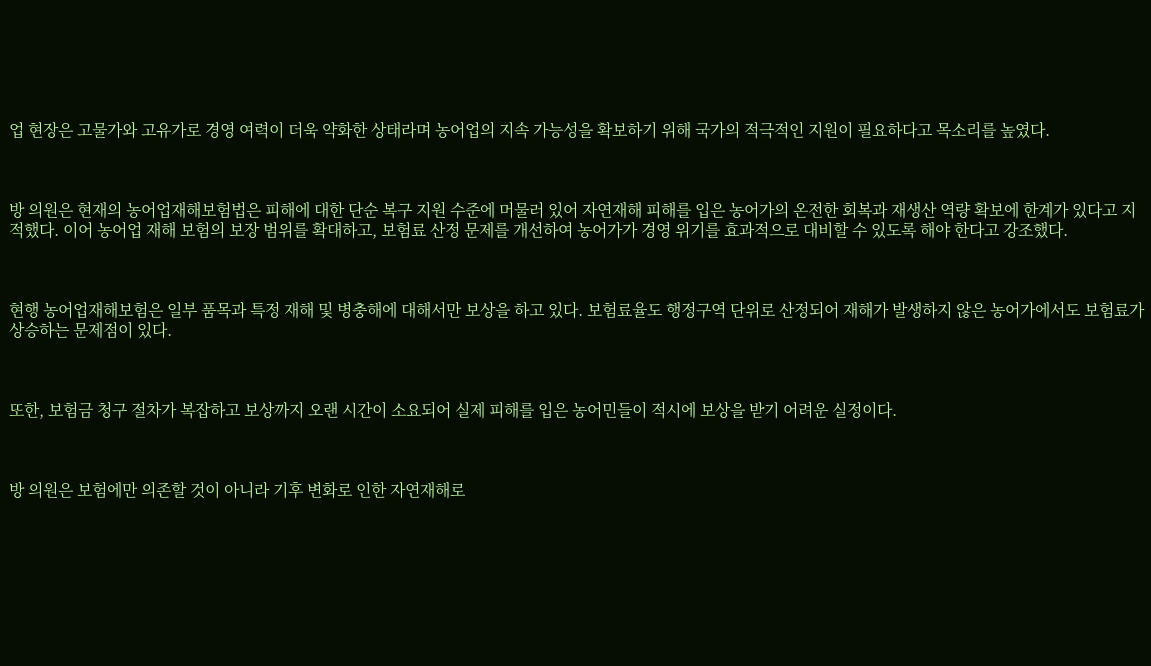업 현장은 고물가와 고유가로 경영 여력이 더욱 약화한 상태라며 농어업의 지속 가능성을 확보하기 위해 국가의 적극적인 지원이 필요하다고 목소리를 높였다.



방 의원은 현재의 농어업재해보험법은 피해에 대한 단순 복구 지원 수준에 머물러 있어 자연재해 피해를 입은 농어가의 온전한 회복과 재생산 역량 확보에 한계가 있다고 지적했다. 이어 농어업 재해 보험의 보장 범위를 확대하고, 보험료 산정 문제를 개선하여 농어가가 경영 위기를 효과적으로 대비할 수 있도록 해야 한다고 강조했다.



현행 농어업재해보험은 일부 품목과 특정 재해 및 병충해에 대해서만 보상을 하고 있다. 보험료율도 행정구역 단위로 산정되어 재해가 발생하지 않은 농어가에서도 보험료가 상승하는 문제점이 있다.



또한, 보험금 청구 절차가 복잡하고 보상까지 오랜 시간이 소요되어 실제 피해를 입은 농어민들이 적시에 보상을 받기 어려운 실정이다.



방 의원은 보험에만 의존할 것이 아니라 기후 변화로 인한 자연재해로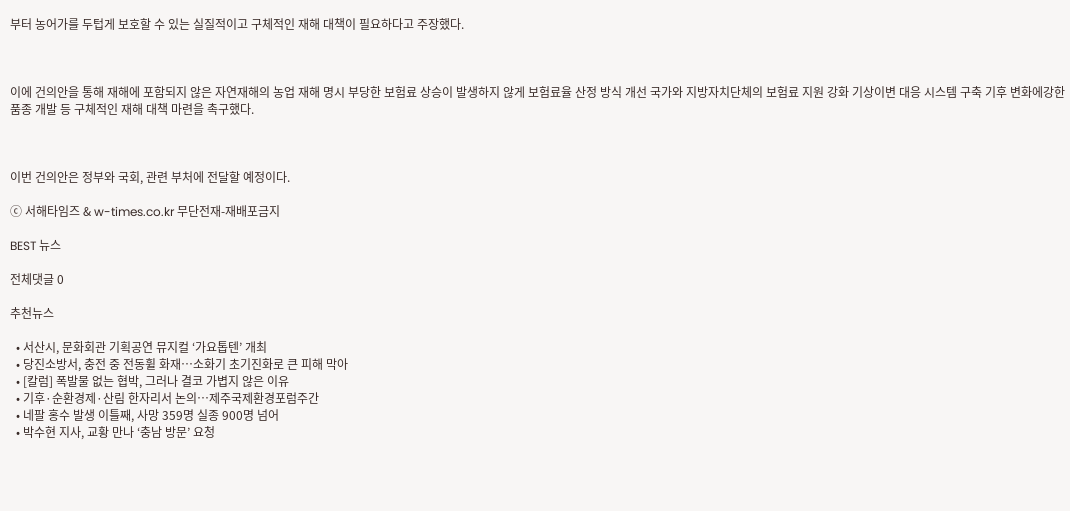부터 농어가를 두텁게 보호할 수 있는 실질적이고 구체적인 재해 대책이 필요하다고 주장했다.



이에 건의안을 통해 재해에 포함되지 않은 자연재해의 농업 재해 명시 부당한 보험료 상승이 발생하지 않게 보험료율 산정 방식 개선 국가와 지방자치단체의 보험료 지원 강화 기상이변 대응 시스템 구축 기후 변화에강한 품종 개발 등 구체적인 재해 대책 마련을 촉구했다.



이번 건의안은 정부와 국회, 관련 부처에 전달할 예정이다.

ⓒ 서해타임즈 & w-times.co.kr 무단전재-재배포금지

BEST 뉴스

전체댓글 0

추천뉴스

  • 서산시, 문화회관 기획공연 뮤지컬 ‘가요톱텐’ 개최
  • 당진소방서, 충전 중 전동휠 화재…소화기 초기진화로 큰 피해 막아
  • [칼럼] 폭발물 없는 협박, 그러나 결코 가볍지 않은 이유
  • 기후·순환경제·산림 한자리서 논의…제주국제환경포럼주간
  • 네팔 홍수 발생 이틀째, 사망 359명 실종 900명 넘어
  • 박수현 지사, 교황 만나 ‘충남 방문’ 요청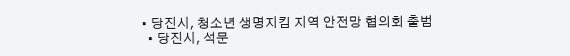• 당진시, 청소년 생명지킴 지역 안전망 협의회 출범
  • 당진시, 석문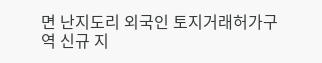면 난지도리 외국인 토지거래허가구역 신규 지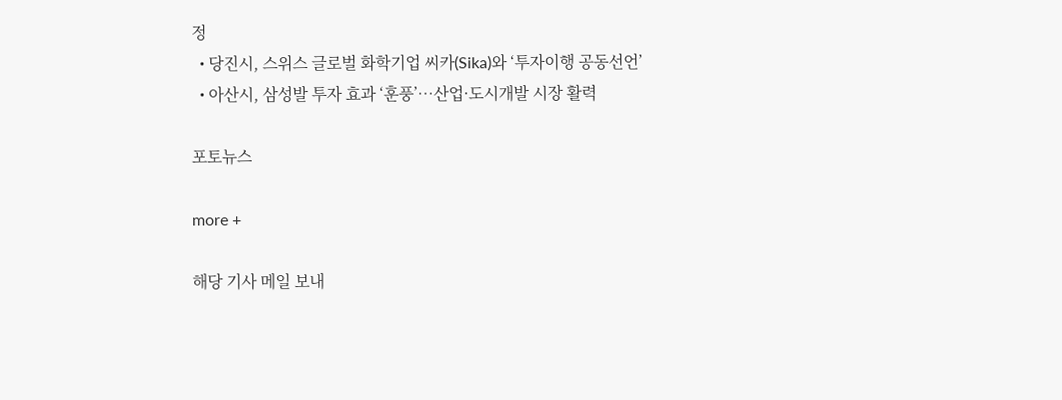정
  • 당진시, 스위스 글로벌 화학기업 씨카(Sika)와 ‘투자이행 공동선언’
  • 아산시, 삼성발 투자 효과 ‘훈풍’…산업·도시개발 시장 활력

포토뉴스

more +

해당 기사 메일 보내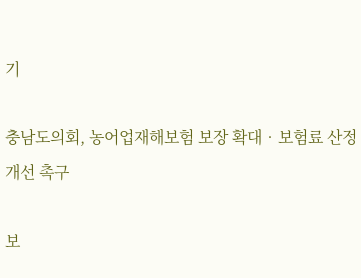기

충남도의회, 농어업재해보험 보장 확대‧보험료 산정 개선 촉구

보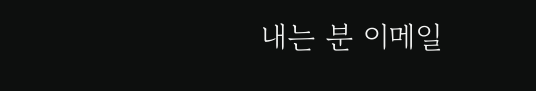내는 분 이메일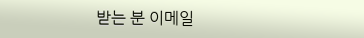받는 분 이메일